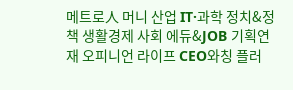메트로人 머니 산업 IT·과학 정치&정책 생활경제 사회 에듀&JOB 기획연재 오피니언 라이프 CEO와칭 플러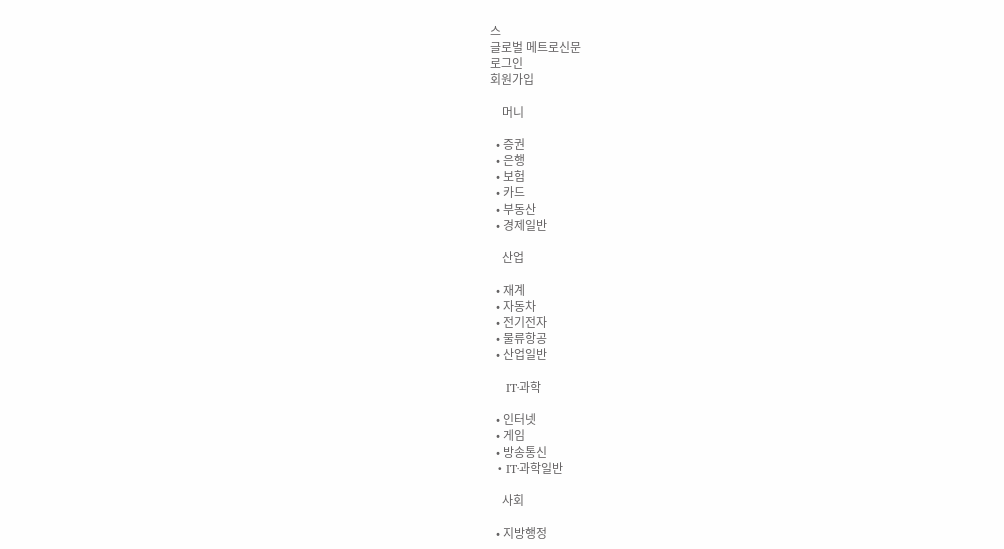스
글로벌 메트로신문
로그인
회원가입

    머니

  • 증권
  • 은행
  • 보험
  • 카드
  • 부동산
  • 경제일반

    산업

  • 재계
  • 자동차
  • 전기전자
  • 물류항공
  • 산업일반

    IT·과학

  • 인터넷
  • 게임
  • 방송통신
  • IT·과학일반

    사회

  • 지방행정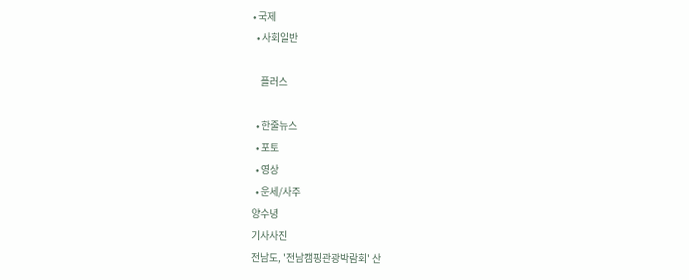• 국제
  • 사회일반

    플러스

  • 한줄뉴스
  • 포토
  • 영상
  • 운세/사주
양수녕
기사사진
전남도, '전남캠핑관광박람회' 산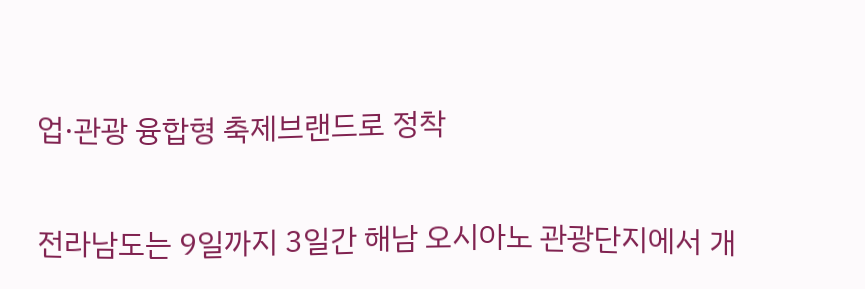업·관광 융합형 축제브랜드로 정착

전라남도는 9일까지 3일간 해남 오시아노 관광단지에서 개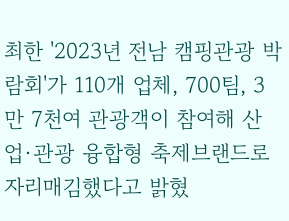최한 '2023년 전남 캠핑관광 박람회'가 110개 업체, 700팀, 3만 7천여 관광객이 참여해 산업·관광 융합형 축제브랜드로 자리매김했다고 밝혔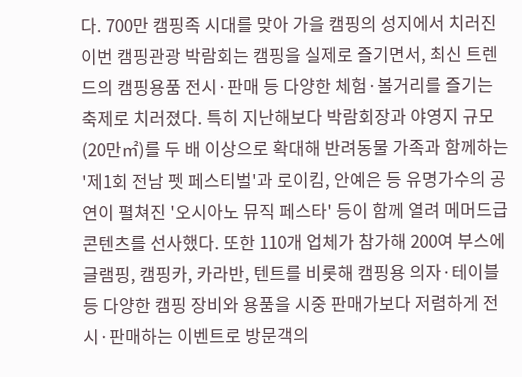다. 700만 캠핑족 시대를 맞아 가을 캠핑의 성지에서 치러진 이번 캠핑관광 박람회는 캠핑을 실제로 즐기면서, 최신 트렌드의 캠핑용품 전시·판매 등 다양한 체험·볼거리를 즐기는 축제로 치러졌다. 특히 지난해보다 박람회장과 야영지 규모(20만㎡)를 두 배 이상으로 확대해 반려동물 가족과 함께하는 '제1회 전남 펫 페스티벌'과 로이킴, 안예은 등 유명가수의 공연이 펼쳐진 '오시아노 뮤직 페스타' 등이 함께 열려 메머드급 콘텐츠를 선사했다. 또한 110개 업체가 참가해 200여 부스에 글램핑, 캠핑카, 카라반, 텐트를 비롯해 캠핑용 의자·테이블 등 다양한 캠핑 장비와 용품을 시중 판매가보다 저렴하게 전시·판매하는 이벤트로 방문객의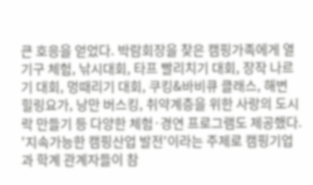큰 호응을 얻었다. 박람회장을 찾은 캠핑가족에게 열기구 체험, 낚시대회, 타프 빨리치기 대회, 장작 나르기 대회, 멍때리기 대회, 쿠킹&바비큐 클래스, 해변 힐링요가, 낭만 버스킹, 취약계층을 위한 사랑의 도시락 만들기 등 다양한 체험·경연 프로그램도 제공했다. '지속가능한 캠핑산업 발전'이라는 주제로 캠핑기업과 학계 관계자들이 참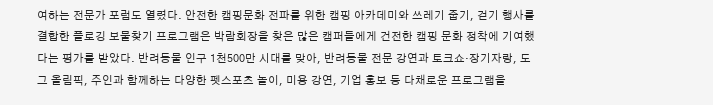여하는 전문가 포럼도 열렸다. 안전한 캠핑문화 전파를 위한 캠핑 아카데미와 쓰레기 줍기, 걷기 행사를 결합한 플로깅 보물찾기 프로그램은 박람회장을 찾은 많은 캠퍼들에게 건전한 캠핑 문화 정착에 기여했다는 평가를 받았다. 반려동물 인구 1천500만 시대를 맞아, 반려동물 전문 강연과 토크쇼·장기자랑, 도그 올림픽, 주인과 함께하는 다양한 펫스포츠 놀이, 미용 강연, 기업 홍보 등 다채로운 프로그램을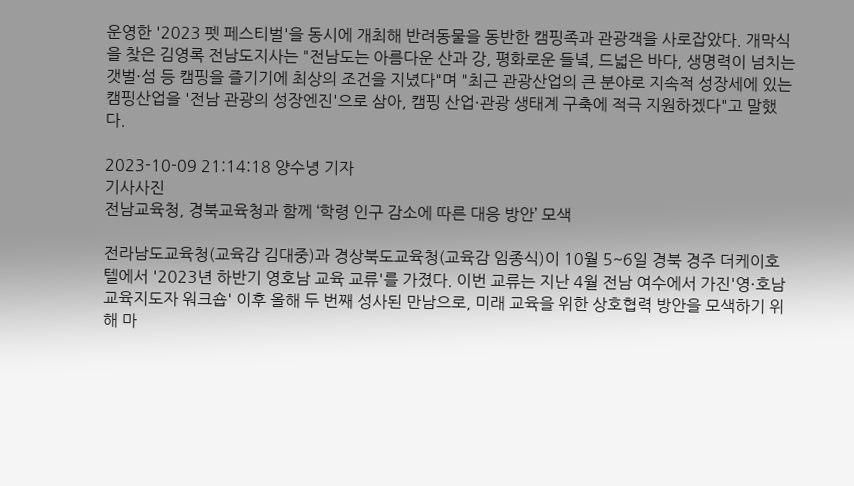운영한 '2023 펫 페스티벌'을 동시에 개최해 반려동물을 동반한 캠핑족과 관광객을 사로잡았다. 개막식을 찾은 김영록 전남도지사는 "전남도는 아름다운 산과 강, 평화로운 들녘, 드넓은 바다, 생명력이 넘치는 갯벌·섬 등 캠핑을 즐기기에 최상의 조건을 지녔다"며 "최근 관광산업의 큰 분야로 지속적 성장세에 있는 캠핑산업을 '전남 관광의 성장엔진'으로 삼아, 캠핑 산업·관광 생태계 구축에 적극 지원하겠다"고 말했다.

2023-10-09 21:14:18 양수녕 기자
기사사진
전남교육청, 경북교육청과 함께 ‘학령 인구 감소에 따른 대응 방안’ 모색

전라남도교육청(교육감 김대중)과 경상북도교육청(교육감 임종식)이 10월 5~6일 경북 경주 더케이호텔에서 '2023년 하반기 영호남 교육 교류'를 가졌다. 이번 교류는 지난 4월 전남 여수에서 가진'영·호남 교육지도자 워크숍' 이후 올해 두 번째 성사된 만남으로, 미래 교육을 위한 상호협력 방안을 모색하기 위해 마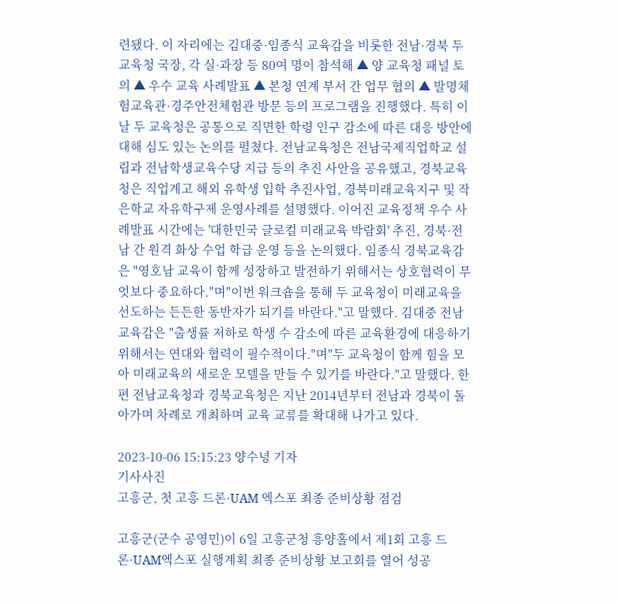련됐다. 이 자리에는 김대중·임종식 교육감을 비롯한 전남·경북 두 교육청 국장, 각 실·과장 등 80여 명이 참석해 ▲ 양 교육청 패널 토의 ▲ 우수 교육 사례발표 ▲ 본청 연계 부서 간 업무 협의 ▲ 발명체험교육관·경주안전체험관 방문 등의 프로그램을 진행했다. 특히 이날 두 교육청은 공통으로 직면한 학령 인구 감소에 따른 대응 방안에 대해 심도 있는 논의를 펼쳤다. 전남교육청은 전남국제직업학교 설립과 전남학생교육수당 지급 등의 추진 사안을 공유했고, 경북교육청은 직업계고 해외 유학생 입학 추진사업, 경북미래교육지구 및 작은학교 자유학구제 운영사례를 설명했다. 이어진 교육정책 우수 사례발표 시간에는 '대한민국 글로컬 미래교육 박람회' 추진, 경북·전남 간 원격 화상 수업 학급 운영 등을 논의했다. 임종식 경북교육감은 "영호남 교육이 함께 성장하고 발전하기 위해서는 상호협력이 무엇보다 중요하다."며"이번 워크숍을 통해 두 교육청이 미래교육을 선도하는 든든한 동반자가 되기를 바란다."고 말했다. 김대중 전남교육감은 "출생률 저하로 학생 수 감소에 따른 교육환경에 대응하기 위해서는 연대와 협력이 필수적이다."며"두 교육청이 함께 힘을 모아 미래교육의 새로운 모델을 만들 수 있기를 바란다."고 말했다. 한편 전남교육청과 경북교육청은 지난 2014년부터 전남과 경북이 돌아가며 차례로 개최하며 교육 교류를 확대해 나가고 있다.

2023-10-06 15:15:23 양수녕 기자
기사사진
고흥군, 첫 고흥 드론·UAM 엑스포 최종 준비상황 점검

고흥군(군수 공영민)이 6일 고흥군청 흥양홀에서 제1회 고흥 드론·UAM엑스포 실행계획 최종 준비상황 보고회를 열어 성공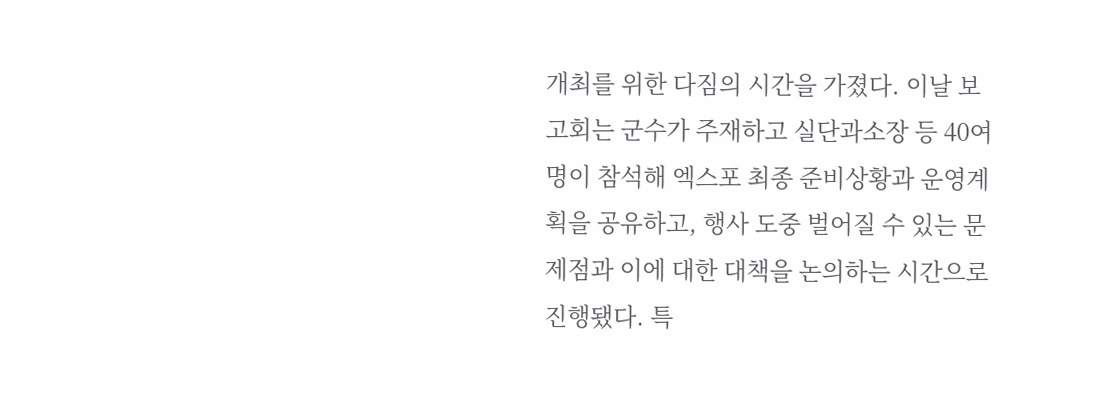개최를 위한 다짐의 시간을 가졌다. 이날 보고회는 군수가 주재하고 실단과소장 등 40여 명이 참석해 엑스포 최종 준비상황과 운영계획을 공유하고, 행사 도중 벌어질 수 있는 문제점과 이에 대한 대책을 논의하는 시간으로 진행됐다. 특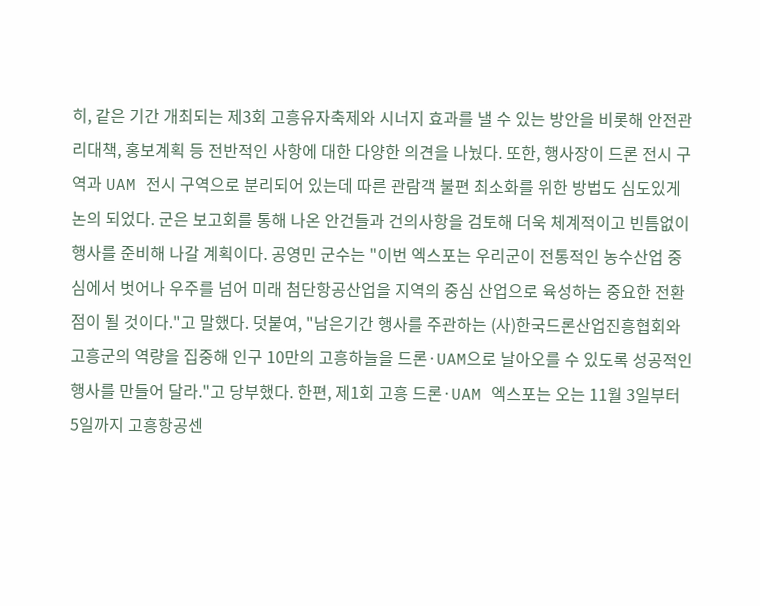히, 같은 기간 개최되는 제3회 고흥유자축제와 시너지 효과를 낼 수 있는 방안을 비롯해 안전관리대책, 홍보계획 등 전반적인 사항에 대한 다양한 의견을 나눴다. 또한, 행사장이 드론 전시 구역과 UAM 전시 구역으로 분리되어 있는데 따른 관람객 불편 최소화를 위한 방법도 심도있게 논의 되었다. 군은 보고회를 통해 나온 안건들과 건의사항을 검토해 더욱 체계적이고 빈틈없이 행사를 준비해 나갈 계획이다. 공영민 군수는 "이번 엑스포는 우리군이 전통적인 농수산업 중심에서 벗어나 우주를 넘어 미래 첨단항공산업을 지역의 중심 산업으로 육성하는 중요한 전환점이 될 것이다."고 말했다. 덧붙여, "남은기간 행사를 주관하는 (사)한국드론산업진흥협회와 고흥군의 역량을 집중해 인구 10만의 고흥하늘을 드론·UAM으로 날아오를 수 있도록 성공적인 행사를 만들어 달라."고 당부했다. 한편, 제1회 고흥 드론·UAM 엑스포는 오는 11월 3일부터 5일까지 고흥항공센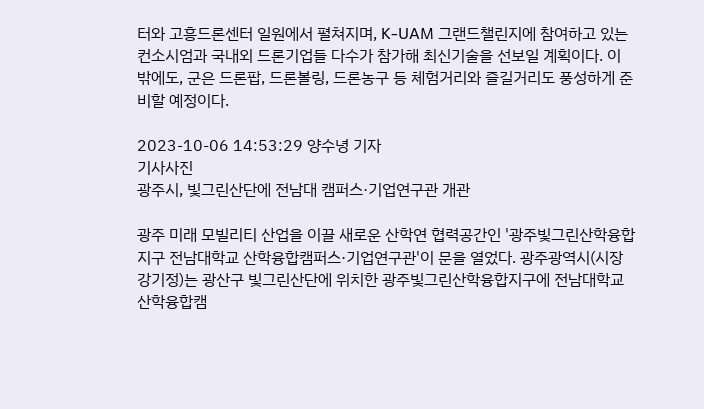터와 고흥드론센터 일원에서 펼쳐지며, K-UAM 그랜드챌린지에 참여하고 있는 컨소시엄과 국내외 드론기업들 다수가 참가해 최신기술을 선보일 계획이다. 이 밖에도, 군은 드론팝, 드론볼링, 드론농구 등 체험거리와 즐길거리도 풍성하게 준비할 예정이다.

2023-10-06 14:53:29 양수녕 기자
기사사진
광주시, 빛그린산단에 전남대 캠퍼스·기업연구관 개관

광주 미래 모빌리티 산업을 이끌 새로운 산학연 협력공간인 '광주빛그린산학융합지구 전남대학교 산학융합캠퍼스·기업연구관'이 문을 열었다. 광주광역시(시장 강기정)는 광산구 빛그린산단에 위치한 광주빛그린산학융합지구에 전남대학교 산학융합캠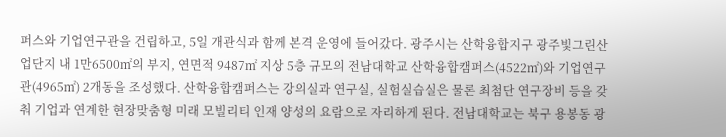퍼스와 기업연구관을 건립하고, 5일 개관식과 함께 본격 운영에 들어갔다. 광주시는 산학융합지구 광주빛그린산업단지 내 1만6500㎡의 부지, 연면적 9487㎡ 지상 5층 규모의 전남대학교 산학융합캠퍼스(4522㎡)와 기업연구관(4965㎡) 2개동을 조성했다. 산학융합캠퍼스는 강의실과 연구실, 실험실습실은 물론 최첨단 연구장비 등을 갖춰 기업과 연계한 현장맞춤형 미래 모빌리티 인재 양성의 요람으로 자리하게 된다. 전남대학교는 북구 용봉동 광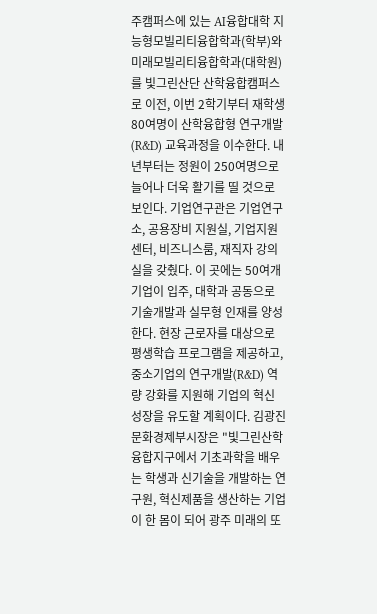주캠퍼스에 있는 AI융합대학 지능형모빌리티융합학과(학부)와 미래모빌리티융합학과(대학원)를 빛그린산단 산학융합캠퍼스로 이전, 이번 2학기부터 재학생 80여명이 산학융합형 연구개발(R&D) 교육과정을 이수한다. 내년부터는 정원이 250여명으로 늘어나 더욱 활기를 띨 것으로 보인다. 기업연구관은 기업연구소, 공용장비 지원실, 기업지원센터, 비즈니스룸, 재직자 강의실을 갖췄다. 이 곳에는 50여개 기업이 입주, 대학과 공동으로 기술개발과 실무형 인재를 양성한다. 현장 근로자를 대상으로 평생학습 프로그램을 제공하고, 중소기업의 연구개발(R&D) 역량 강화를 지원해 기업의 혁신 성장을 유도할 계획이다. 김광진 문화경제부시장은 "빛그린산학융합지구에서 기초과학을 배우는 학생과 신기술을 개발하는 연구원, 혁신제품을 생산하는 기업이 한 몸이 되어 광주 미래의 또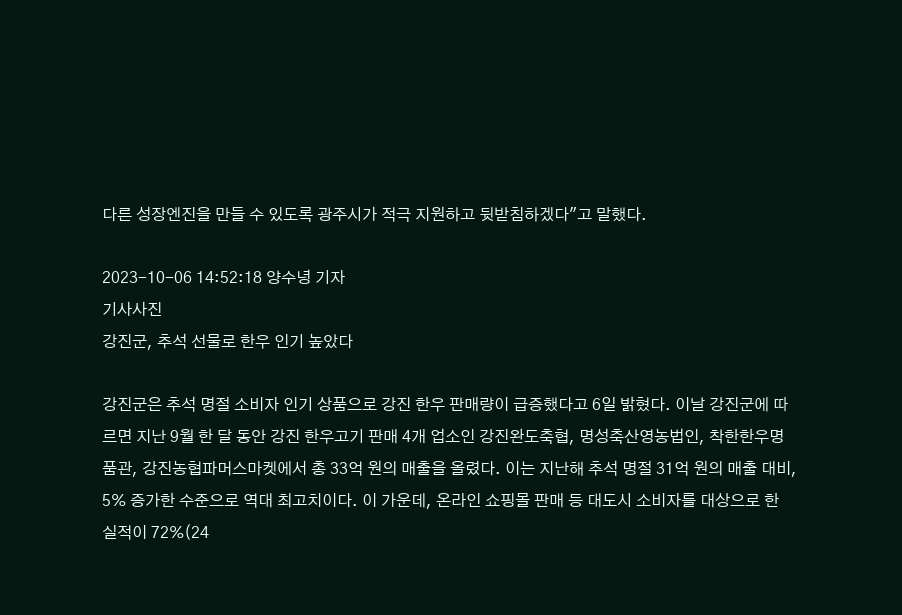다른 성장엔진을 만들 수 있도록 광주시가 적극 지원하고 뒷받침하겠다"고 말했다.

2023-10-06 14:52:18 양수녕 기자
기사사진
강진군, 추석 선물로 한우 인기 높았다

강진군은 추석 명절 소비자 인기 상품으로 강진 한우 판매량이 급증했다고 6일 밝혔다. 이날 강진군에 따르면 지난 9월 한 달 동안 강진 한우고기 판매 4개 업소인 강진완도축협, 명성축산영농법인, 착한한우명품관, 강진농협파머스마켓에서 총 33억 원의 매출을 올렸다. 이는 지난해 추석 명절 31억 원의 매출 대비, 5% 증가한 수준으로 역대 최고치이다. 이 가운데, 온라인 쇼핑몰 판매 등 대도시 소비자를 대상으로 한 실적이 72%(24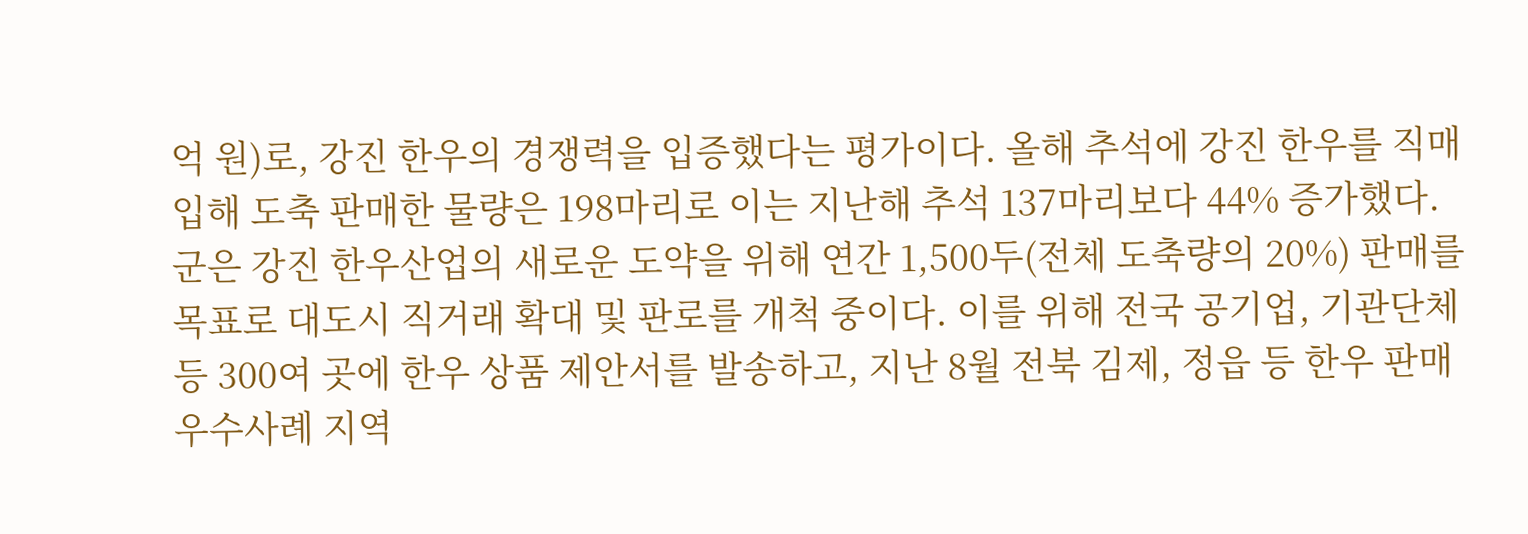억 원)로, 강진 한우의 경쟁력을 입증했다는 평가이다. 올해 추석에 강진 한우를 직매입해 도축 판매한 물량은 198마리로 이는 지난해 추석 137마리보다 44% 증가했다. 군은 강진 한우산업의 새로운 도약을 위해 연간 1,500두(전체 도축량의 20%) 판매를 목표로 대도시 직거래 확대 및 판로를 개척 중이다. 이를 위해 전국 공기업, 기관단체 등 300여 곳에 한우 상품 제안서를 발송하고, 지난 8월 전북 김제, 정읍 등 한우 판매 우수사례 지역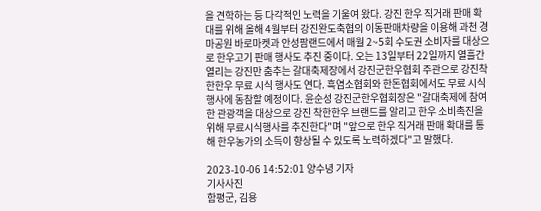을 견학하는 등 다각적인 노력을 기울여 왔다. 강진 한우 직거래 판매 확대를 위해 올해 4월부터 강진완도축협의 이동판매차량을 이용해 과천 경마공원 바로마켓과 안성팜랜드에서 매월 2~5회 수도권 소비자를 대상으로 한우고기 판매 행사도 추진 중이다. 오는 13일부터 22일까지 열흘간 열리는 강진만 춤추는 갈대축제장에서 강진군한우협회 주관으로 강진착한한우 무료 시식 행사도 연다. 흑염소협회와 한돈협회에서도 무료 시식행사에 동참할 예정이다. 윤순성 강진군한우협회장은 "갈대축제에 참여한 관광객을 대상으로 강진 착한한우 브랜드를 알리고 한우 소비촉진을 위해 무료시식행사를 추진한다"며 "앞으로 한우 직거래 판매 확대를 통해 한우농가의 소득이 향상될 수 있도록 노력하겠다"고 말했다.

2023-10-06 14:52:01 양수녕 기자
기사사진
함평군, 김용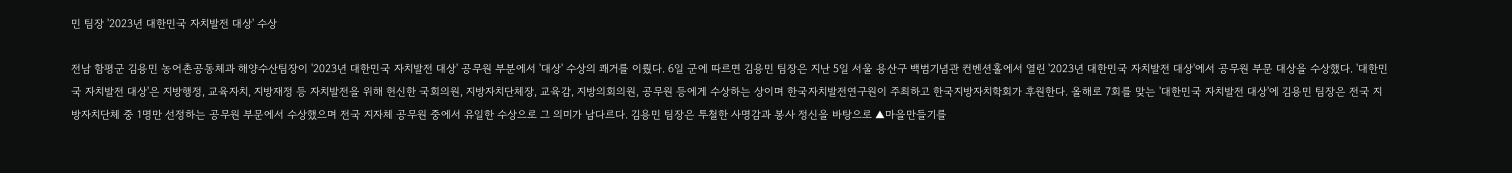민 팀장 '2023년 대한민국 자치발전 대상' 수상

전남 함평군 김용민 농어촌공동체과 해양수산팀장이 '2023년 대한민국 자치발전 대상' 공무원 부분에서 '대상' 수상의 쾌거를 이뤘다. 6일 군에 따르면 김용민 팀장은 지난 5일 서울 용산구 백범기념관 컨벤션홀에서 열린 '2023년 대한민국 자치발전 대상'에서 공무원 부문 대상을 수상했다. '대한민국 자치발전 대상'은 지방행정, 교육자치, 지방재정 등 자치발전을 위해 헌신한 국회의원, 지방자치단체장, 교육감, 지방의회의원, 공무원 등에게 수상하는 상이며 한국자치발전연구원이 주최하고 한국지방자치학회가 후원한다. 올해로 7회를 맞는 '대한민국 자치발전 대상'에 김용민 팀장은 전국 지방자치단체 중 1명만 선정하는 공무원 부문에서 수상했으며 전국 지자체 공무원 중에서 유일한 수상으로 그 의미가 남다르다. 김용민 팀장은 투철한 사명감과 봉사 정신을 바탕으로 ▲마을만들기를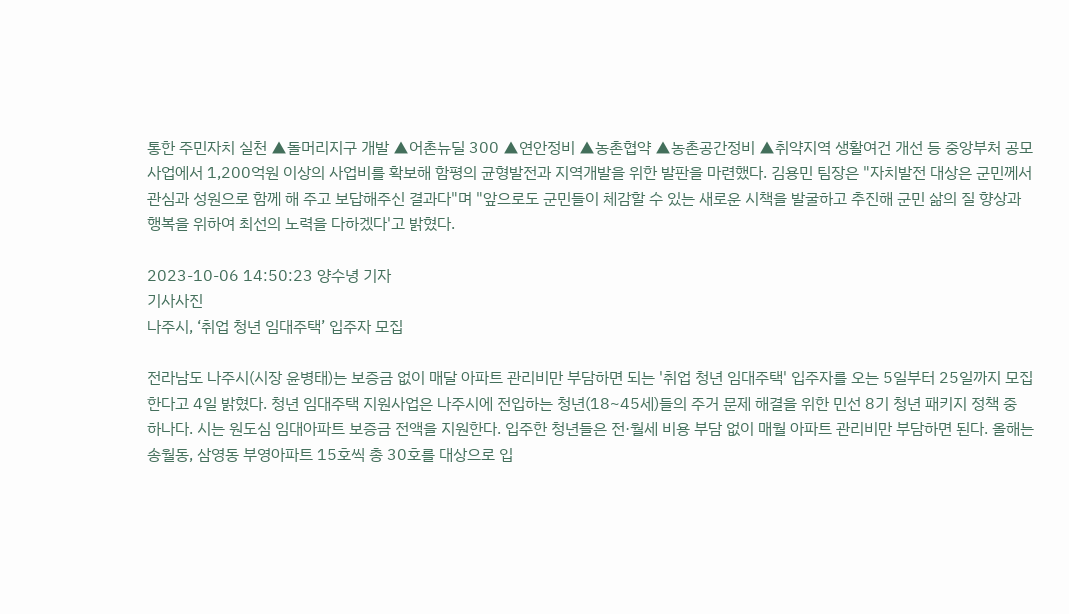통한 주민자치 실천 ▲돌머리지구 개발 ▲어촌뉴딜 300 ▲연안정비 ▲농촌협약 ▲농촌공간정비 ▲취약지역 생활여건 개선 등 중앙부처 공모사업에서 1,200억원 이상의 사업비를 확보해 함평의 균형발전과 지역개발을 위한 발판을 마련했다. 김용민 팀장은 "자치발전 대상은 군민께서 관심과 성원으로 함께 해 주고 보답해주신 결과다"며 "앞으로도 군민들이 체감할 수 있는 새로운 시책을 발굴하고 추진해 군민 삶의 질 향상과 행복을 위하여 최선의 노력을 다하겠다'고 밝혔다.

2023-10-06 14:50:23 양수녕 기자
기사사진
나주시, ‘취업 청년 임대주택’ 입주자 모집

전라남도 나주시(시장 윤병태)는 보증금 없이 매달 아파트 관리비만 부담하면 되는 '취업 청년 임대주택' 입주자를 오는 5일부터 25일까지 모집한다고 4일 밝혔다. 청년 임대주택 지원사업은 나주시에 전입하는 청년(18~45세)들의 주거 문제 해결을 위한 민선 8기 청년 패키지 정책 중 하나다. 시는 원도심 임대아파트 보증금 전액을 지원한다. 입주한 청년들은 전·월세 비용 부담 없이 매월 아파트 관리비만 부담하면 된다. 올해는 송월동, 삼영동 부영아파트 15호씩 총 30호를 대상으로 입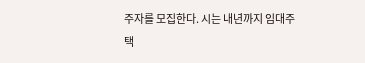주자를 모집한다. 시는 내년까지 임대주택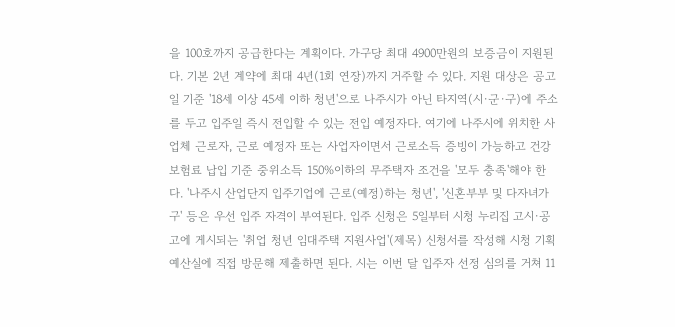을 100호까지 공급한다는 계획이다. 가구당 최대 4900만원의 보증금이 지원된다. 기본 2년 계약에 최대 4년(1회 연장)까지 거주할 수 있다. 지원 대상은 공고일 기준 '18세 이상 45세 이하 청년'으로 나주시가 아닌 타지역(시·군·구)에 주소를 두고 입주일 즉시 전입할 수 있는 전입 예정자다. 여기에 나주시에 위치한 사업체 근로자, 근로 예정자 또는 사업자이면서 근로소득 증빙이 가능하고 건강보험료 납입 기준 중위소득 150%이하의 무주택자 조건을 '모두 충족'해야 한다. '나주시 산업단지 입주기업에 근로(예정)하는 청년', '신혼부부 및 다자녀가구' 등은 우선 입주 자격이 부여된다. 입주 신청은 5일부터 시청 누리집 고시·공고에 게시되는 '취업 청년 임대주택 지원사업'(제목) 신청서를 작성해 시청 기획예산실에 직접 방문해 제출하면 된다. 시는 이번 달 입주자 선정 심의를 거쳐 11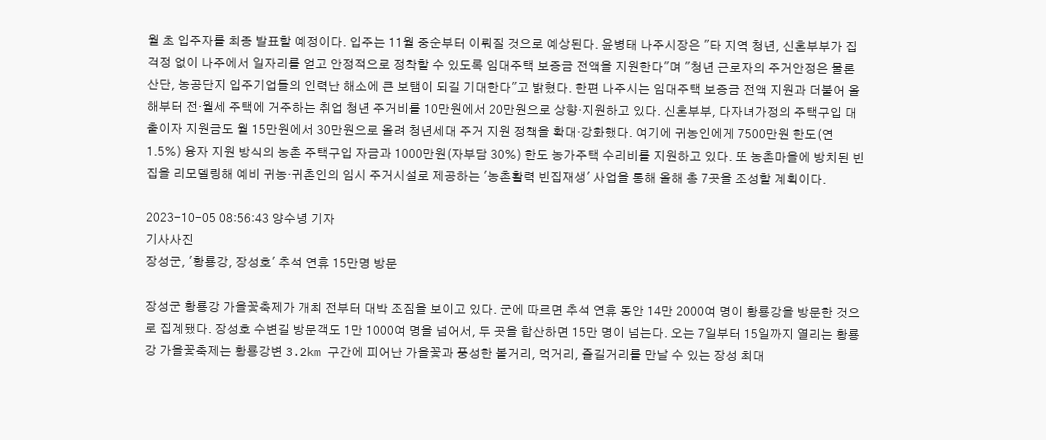월 초 입주자를 최종 발표할 예정이다. 입주는 11월 중순부터 이뤄질 것으로 예상된다. 윤병태 나주시장은 "타 지역 청년, 신혼부부가 집 걱정 없이 나주에서 일자리를 얻고 안정적으로 정착할 수 있도록 임대주택 보증금 전액을 지원한다"며 "청년 근로자의 주거안정은 물론 산단, 농공단지 입주기업들의 인력난 해소에 큰 보탬이 되길 기대한다"고 밝혔다. 한편 나주시는 임대주택 보증금 전액 지원과 더불어 올해부터 전·월세 주택에 거주하는 취업 청년 주거비를 10만원에서 20만원으로 상향·지원하고 있다. 신혼부부, 다자녀가정의 주택구입 대출이자 지원금도 월 15만원에서 30만원으로 올려 청년세대 주거 지원 정책을 확대·강화했다. 여기에 귀농인에게 7500만원 한도(연1.5%) 융자 지원 방식의 농촌 주택구입 자금과 1000만원(자부담 30%) 한도 농가주택 수리비를 지원하고 있다. 또 농촌마을에 방치된 빈집을 리모델링해 예비 귀농·귀촌인의 임시 주거시설로 제공하는 '농촌활력 빈집재생' 사업을 통해 올해 총 7곳을 조성할 계획이다.

2023-10-05 08:56:43 양수녕 기자
기사사진
장성군, '황룡강, 장성호' 추석 연휴 15만명 방문

장성군 황룡강 가을꽃축제가 개최 전부터 대박 조짐을 보이고 있다. 군에 따르면 추석 연휴 동안 14만 2000여 명이 황룡강을 방문한 것으로 집계됐다. 장성호 수변길 방문객도 1만 1000여 명을 넘어서, 두 곳을 합산하면 15만 명이 넘는다. 오는 7일부터 15일까지 열리는 황룡강 가을꽃축제는 황룡강변 3.2km 구간에 피어난 가을꽃과 풍성한 볼거리, 먹거리, 즐길거리를 만날 수 있는 장성 최대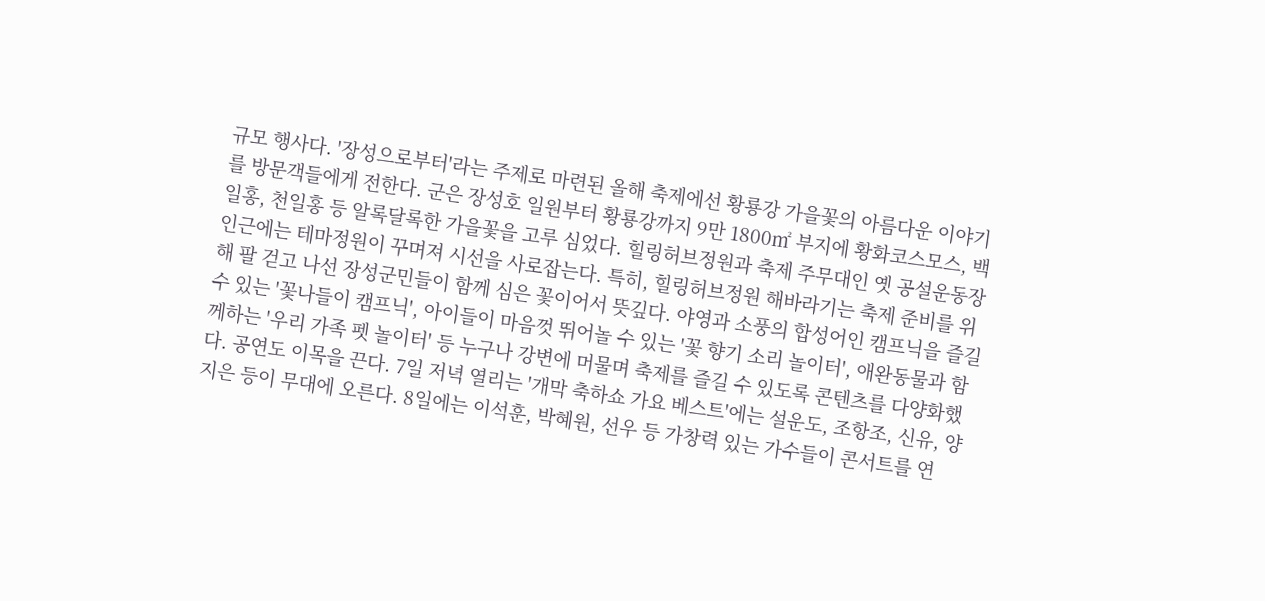규모 행사다. '장성으로부터'라는 주제로 마련된 올해 축제에선 황룡강 가을꽃의 아름다운 이야기를 방문객들에게 전한다. 군은 장성호 일원부터 황룡강까지 9만 1800㎡ 부지에 황화코스모스, 백일홍, 천일홍 등 알록달록한 가을꽃을 고루 심었다. 힐링허브정원과 축제 주무대인 옛 공설운동장 인근에는 테마정원이 꾸며져 시선을 사로잡는다. 특히, 힐링허브정원 해바라기는 축제 준비를 위해 팔 걷고 나선 장성군민들이 함께 심은 꽃이어서 뜻깊다. 야영과 소풍의 합성어인 캠프닉을 즐길 수 있는 '꽃나들이 캠프닉', 아이들이 마음껏 뛰어놀 수 있는 '꽃 향기 소리 놀이터', 애완동물과 함께하는 '우리 가족 펫 놀이터' 등 누구나 강변에 머물며 축제를 즐길 수 있도록 콘텐츠를 다양화했다. 공연도 이목을 끈다. 7일 저녁 열리는 '개막 축하쇼 가요 베스트'에는 설운도, 조항조, 신유, 양지은 등이 무대에 오른다. 8일에는 이석훈, 박혜원, 선우 등 가창력 있는 가수들이 콘서트를 연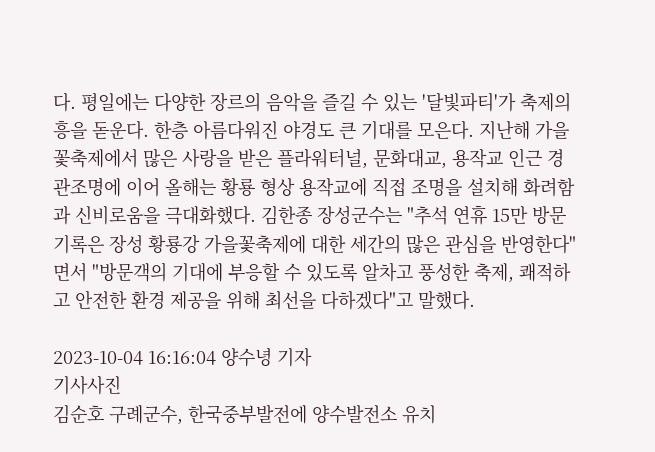다. 평일에는 다양한 장르의 음악을 즐길 수 있는 '달빛파티'가 축제의 흥을 돋운다. 한층 아름다워진 야경도 큰 기대를 모은다. 지난해 가을꽃축제에서 많은 사랑을 받은 플라워터널, 문화대교, 용작교 인근 경관조명에 이어 올해는 황룡 형상 용작교에 직접 조명을 설치해 화려함과 신비로움을 극대화했다. 김한종 장성군수는 "추석 연휴 15만 방문 기록은 장성 황룡강 가을꽃축제에 대한 세간의 많은 관심을 반영한다"면서 "방문객의 기대에 부응할 수 있도록 알차고 풍성한 축제, 쾌적하고 안전한 환경 제공을 위해 최선을 다하겠다"고 말했다.

2023-10-04 16:16:04 양수녕 기자
기사사진
김순호 구례군수, 한국중부발전에 양수발전소 유치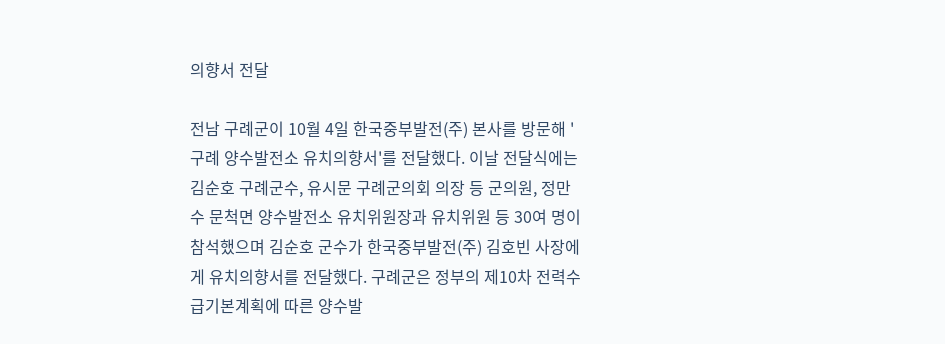의향서 전달

전남 구례군이 10월 4일 한국중부발전(주) 본사를 방문해 '구례 양수발전소 유치의향서'를 전달했다. 이날 전달식에는 김순호 구례군수, 유시문 구례군의회 의장 등 군의원, 정만수 문척면 양수발전소 유치위원장과 유치위원 등 30여 명이 참석했으며 김순호 군수가 한국중부발전(주) 김호빈 사장에게 유치의향서를 전달했다. 구례군은 정부의 제10차 전력수급기본계획에 따른 양수발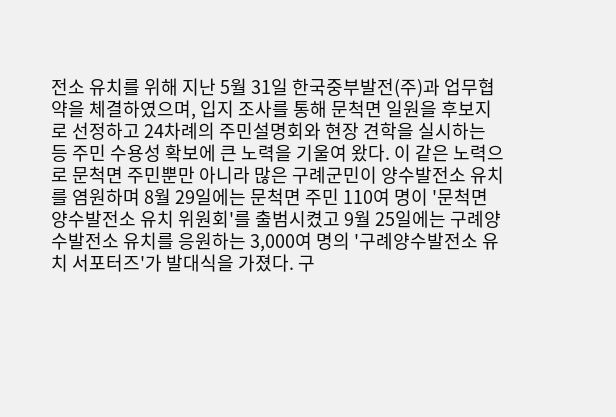전소 유치를 위해 지난 5월 31일 한국중부발전(주)과 업무협약을 체결하였으며, 입지 조사를 통해 문척면 일원을 후보지로 선정하고 24차례의 주민설명회와 현장 견학을 실시하는 등 주민 수용성 확보에 큰 노력을 기울여 왔다. 이 같은 노력으로 문척면 주민뿐만 아니라 많은 구례군민이 양수발전소 유치를 염원하며 8월 29일에는 문척면 주민 110여 명이 '문척면 양수발전소 유치 위원회'를 출범시켰고 9월 25일에는 구례양수발전소 유치를 응원하는 3,000여 명의 '구례양수발전소 유치 서포터즈'가 발대식을 가졌다. 구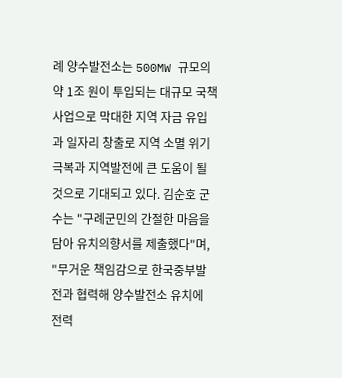례 양수발전소는 500MW 규모의 약 1조 원이 투입되는 대규모 국책사업으로 막대한 지역 자금 유입과 일자리 창출로 지역 소멸 위기 극복과 지역발전에 큰 도움이 될 것으로 기대되고 있다. 김순호 군수는 "구례군민의 간절한 마음을 담아 유치의향서를 제출했다"며, "무거운 책임감으로 한국중부발전과 협력해 양수발전소 유치에 전력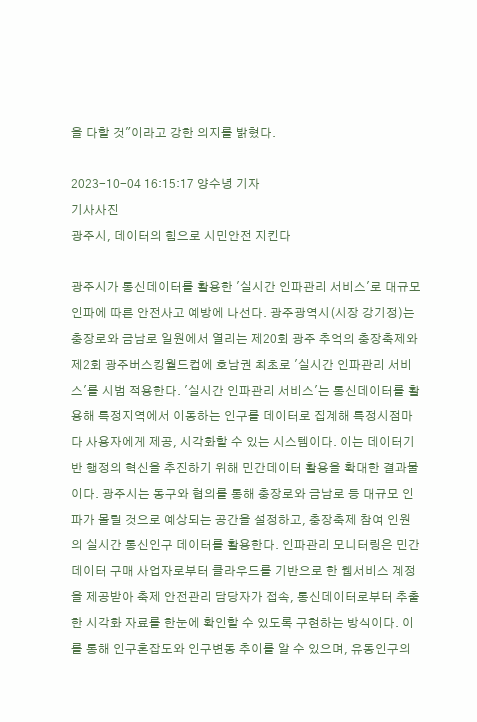을 다할 것"이라고 강한 의지를 밝혔다.

2023-10-04 16:15:17 양수녕 기자
기사사진
광주시, 데이터의 힘으로 시민안전 지킨다

광주시가 통신데이터를 활용한 '실시간 인파관리 서비스'로 대규모 인파에 따른 안전사고 예방에 나선다. 광주광역시(시장 강기정)는 충장로와 금남로 일원에서 열리는 제20회 광주 추억의 충장축제와 제2회 광주버스킹월드컵에 호남권 최초로 '실시간 인파관리 서비스'를 시범 적용한다. '실시간 인파관리 서비스'는 통신데이터를 활용해 특정지역에서 이동하는 인구를 데이터로 집계해 특정시점마다 사용자에게 제공, 시각화할 수 있는 시스템이다. 이는 데이터기반 행정의 혁신을 추진하기 위해 민간데이터 활용을 확대한 결과물이다. 광주시는 동구와 협의를 통해 충장로와 금남로 등 대규모 인파가 몰릴 것으로 예상되는 공간을 설정하고, 충장축제 참여 인원의 실시간 통신인구 데이터를 활용한다. 인파관리 모니터링은 민간데이터 구매 사업자로부터 클라우드를 기반으로 한 웹서비스 계정을 제공받아 축제 안전관리 담당자가 접속, 통신데이터로부터 추출한 시각화 자료를 한눈에 확인할 수 있도록 구현하는 방식이다. 이를 통해 인구혼잡도와 인구변동 추이를 알 수 있으며, 유동인구의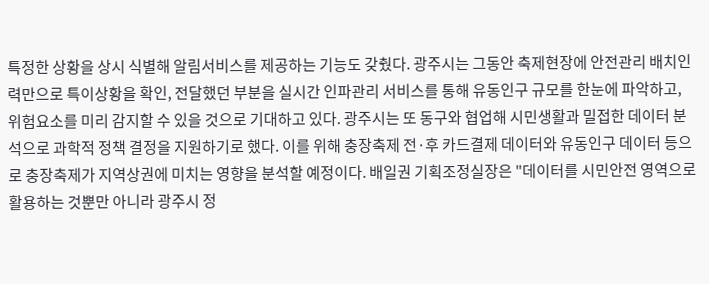특정한 상황을 상시 식별해 알림서비스를 제공하는 기능도 갖췄다. 광주시는 그동안 축제현장에 안전관리 배치인력만으로 특이상황을 확인, 전달했던 부분을 실시간 인파관리 서비스를 통해 유동인구 규모를 한눈에 파악하고, 위험요소를 미리 감지할 수 있을 것으로 기대하고 있다. 광주시는 또 동구와 협업해 시민생활과 밀접한 데이터 분석으로 과학적 정책 결정을 지원하기로 했다. 이를 위해 충장축제 전·후 카드결제 데이터와 유동인구 데이터 등으로 충장축제가 지역상권에 미치는 영향을 분석할 예정이다. 배일권 기획조정실장은 "데이터를 시민안전 영역으로 활용하는 것뿐만 아니라 광주시 정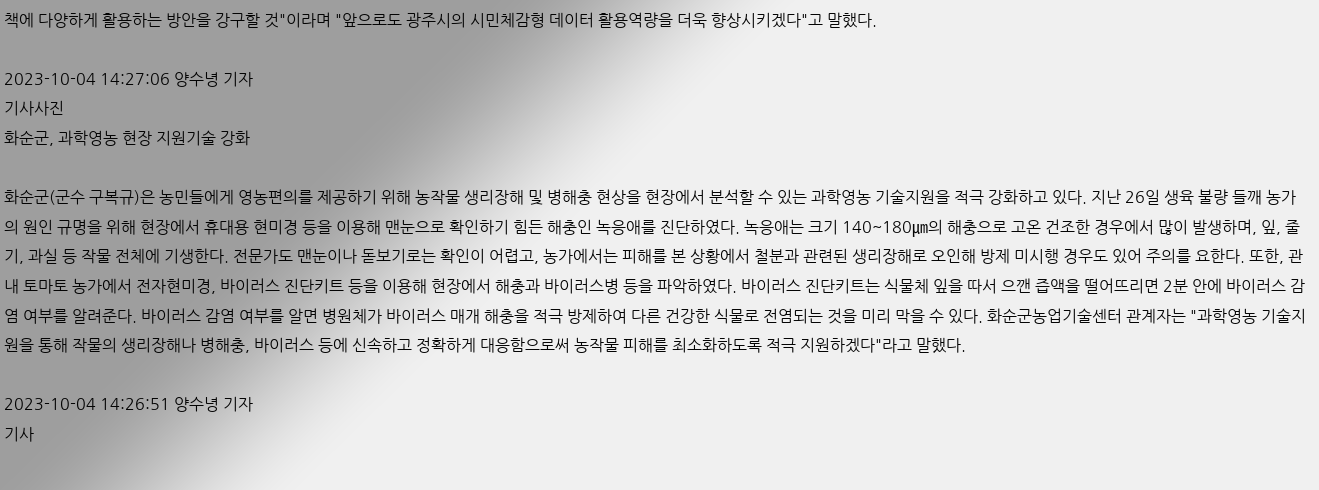책에 다양하게 활용하는 방안을 강구할 것"이라며 "앞으로도 광주시의 시민체감형 데이터 활용역량을 더욱 향상시키겠다"고 말했다.

2023-10-04 14:27:06 양수녕 기자
기사사진
화순군, 과학영농 현장 지원기술 강화

화순군(군수 구복규)은 농민들에게 영농편의를 제공하기 위해 농작물 생리장해 및 병해충 현상을 현장에서 분석할 수 있는 과학영농 기술지원을 적극 강화하고 있다. 지난 26일 생육 불량 들깨 농가의 원인 규명을 위해 현장에서 휴대용 현미경 등을 이용해 맨눈으로 확인하기 힘든 해충인 녹응애를 진단하였다. 녹응애는 크기 140~180㎛의 해충으로 고온 건조한 경우에서 많이 발생하며, 잎, 줄기, 과실 등 작물 전체에 기생한다. 전문가도 맨눈이나 돋보기로는 확인이 어렵고, 농가에서는 피해를 본 상황에서 철분과 관련된 생리장해로 오인해 방제 미시행 경우도 있어 주의를 요한다. 또한, 관내 토마토 농가에서 전자현미경, 바이러스 진단키트 등을 이용해 현장에서 해충과 바이러스병 등을 파악하였다. 바이러스 진단키트는 식물체 잎을 따서 으깬 즙액을 떨어뜨리면 2분 안에 바이러스 감염 여부를 알려준다. 바이러스 감염 여부를 알면 병원체가 바이러스 매개 해충을 적극 방제하여 다른 건강한 식물로 전염되는 것을 미리 막을 수 있다. 화순군농업기술센터 관계자는 "과학영농 기술지원을 통해 작물의 생리장해나 병해충, 바이러스 등에 신속하고 정확하게 대응함으로써 농작물 피해를 최소화하도록 적극 지원하겠다"라고 말했다.

2023-10-04 14:26:51 양수녕 기자
기사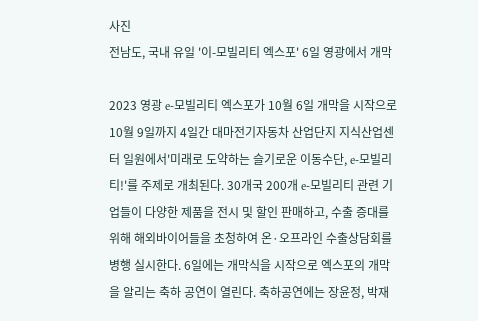사진
전남도, 국내 유일 '이-모빌리티 엑스포' 6일 영광에서 개막

2023 영광 e-모빌리티 엑스포가 10월 6일 개막을 시작으로 10월 9일까지 4일간 대마전기자동차 산업단지 지식산업센터 일원에서'미래로 도약하는 슬기로운 이동수단, e-모빌리티!'를 주제로 개최된다. 30개국 200개 e-모빌리티 관련 기업들이 다양한 제품을 전시 및 할인 판매하고, 수출 증대를 위해 해외바이어들을 초청하여 온·오프라인 수출상담회를 병행 실시한다. 6일에는 개막식을 시작으로 엑스포의 개막을 알리는 축하 공연이 열린다. 축하공연에는 장윤정, 박재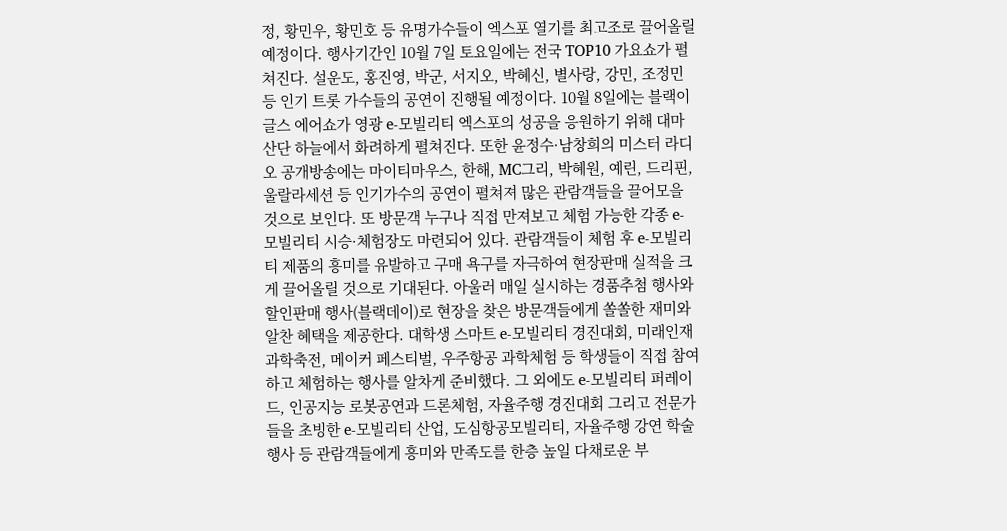정, 황민우, 황민호 등 유명가수들이 엑스포 열기를 최고조로 끌어올릴 예정이다. 행사기간인 10월 7일 토요일에는 전국 TOP10 가요쇼가 펼쳐진다. 설운도, 홍진영, 박군, 서지오, 박혜신, 별사랑, 강민, 조정민 등 인기 트롯 가수들의 공연이 진행될 예정이다. 10월 8일에는 블랙이글스 에어쇼가 영광 e-모빌리티 엑스포의 성공을 응원하기 위해 대마산단 하늘에서 화려하게 펼쳐진다. 또한 윤정수·남창희의 미스터 라디오 공개방송에는 마이티마우스, 한해, MC그리, 박혜원, 예린, 드리핀, 울랄라세션 등 인기가수의 공연이 펼쳐져 많은 관람객들을 끌어모을 것으로 보인다. 또 방문객 누구나 직접 만져보고 체험 가능한 각종 e-모빌리티 시승·체험장도 마련되어 있다. 관람객들이 체험 후 e-모빌리티 제품의 흥미를 유발하고 구매 욕구를 자극하여 현장판매 실적을 크게 끌어올릴 것으로 기대된다. 아울러 매일 실시하는 경품추첨 행사와 할인판매 행사(블랙데이)로 현장을 찾은 방문객들에게 쏠쏠한 재미와 알찬 혜택을 제공한다. 대학생 스마트 e-모빌리티 경진대회, 미래인재 과학축전, 메이커 페스티벌, 우주항공 과학체험 등 학생들이 직접 참여하고 체험하는 행사를 알차게 준비했다. 그 외에도 e-모빌리티 퍼레이드, 인공지능 로봇공연과 드론체험, 자율주행 경진대회 그리고 전문가들을 초빙한 e-모빌리티 산업, 도심항공모빌리티, 자율주행 강연 학술행사 등 관람객들에게 흥미와 만족도를 한층 높일 다채로운 부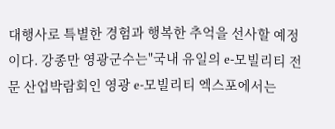대행사로 특별한 경험과 행복한 추억을 선사할 예정이다. 강종만 영광군수는"국내 유일의 e-모빌리티 전문 산업박람회인 영광 e-모빌리티 엑스포에서는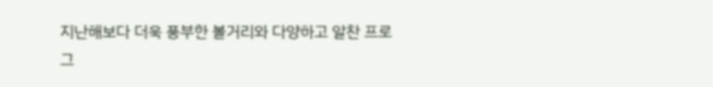지난해보다 더욱 풍부한 볼거리와 다양하고 알찬 프로그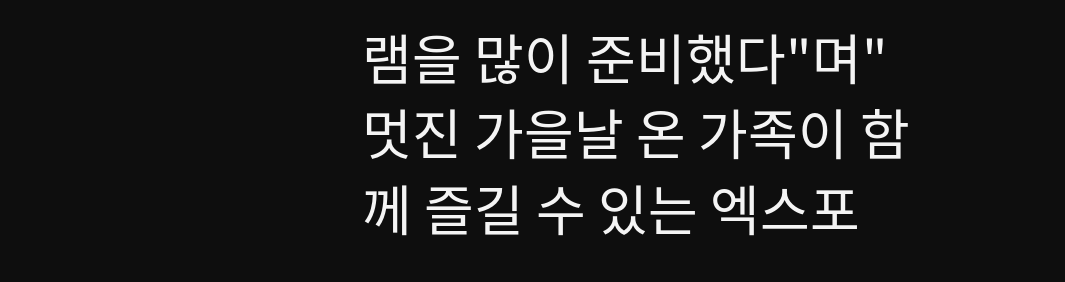램을 많이 준비했다"며"멋진 가을날 온 가족이 함께 즐길 수 있는 엑스포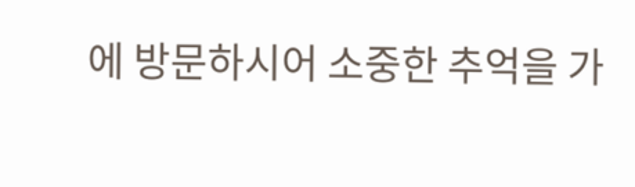에 방문하시어 소중한 추억을 가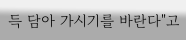득 담아 가시기를 바란다"고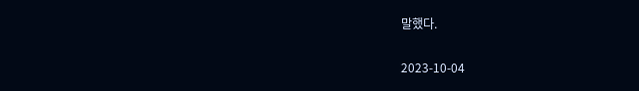말했다.

2023-10-04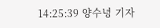14:25:39 양수녕 기자